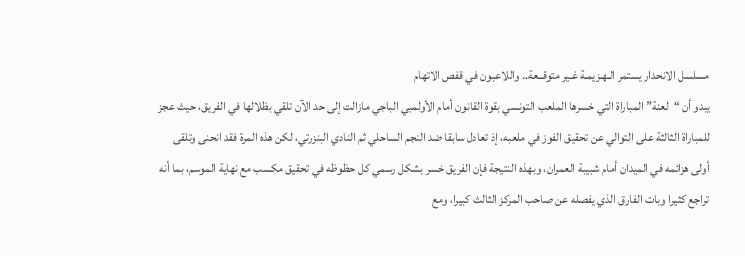مسلسل الانحدار يستمر الـهـزيمـة غـير متوقــعة.. واللاعبون في قفص الاتهام
يبدو أن “لعنة” المباراة التي خسرها الملعب التونسي بقوة القانون أمام الأولمبي الباجي مازالت إلى حد الآن تلقي بظلالها في الفريق، حيث عجز للمباراة الثالثة على التوالي عن تحقيق الفوز في ملعبه، إذ تعادل سابقا ضد النجم الساحلي ثم النادي البنزرتي، لكن هذه المرة فقد انحنى وتلقى أولى هزائمه في الميدان أمام شبيبة العمران، وبهذه النتيجة فإن الفريق خسر بشكل رسمي كل حظوظه في تحقيق مكسب مع نهاية الموسم، بما أنه تراجع كثيرا وبات الفارق الذي يفصله عن صاحب المركز الثالث كبيرا، ومع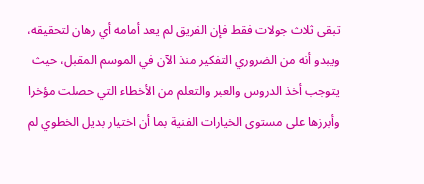تبقى ثلاث جولات فقط فإن الفريق لم يعد أمامه أي رهان لتحقيقه، ويبدو أنه من الضروري التفكير منذ الآن في الموسم المقبل، حيث يتوجب أخذ الدروس والعبر والتعلم من الأخطاء التي حصلت مؤخرا وأبرزها على مستوى الخيارات الفنية بما أن اختيار بديل الخطوي لم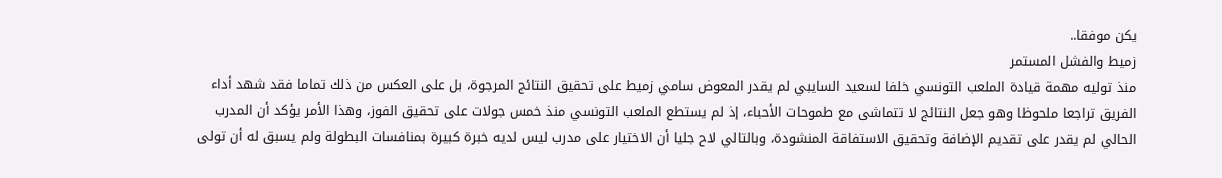يكن موفقا..
زميط والفشل المستمر
منذ توليه مهمة قيادة الملعب التونسي خلفا لسعيد السايبي لم يقدر المعوض سامي زميط على تحقيق النتائج المرجوة، بل على العكس من ذلك تماما فقد شهد أداء الفريق تراجعا ملحوظا وهو جعل النتائج لا تتماشى مع طموحات الأحباء، إذ لم يستطع الملعب التونسي منذ خمس جولات على تحقيق الفوز، وهذا الأمر يؤكد أن المدرب الحالي لم يقدر على تقديم الإضافة وتحقيق الاستفاقة المنشودة، وبالتالي لاح جليا أن الاختيار على مدرب ليس لديه خبرة كبيرة بمنافسات البطولة ولم يسبق له أن تولى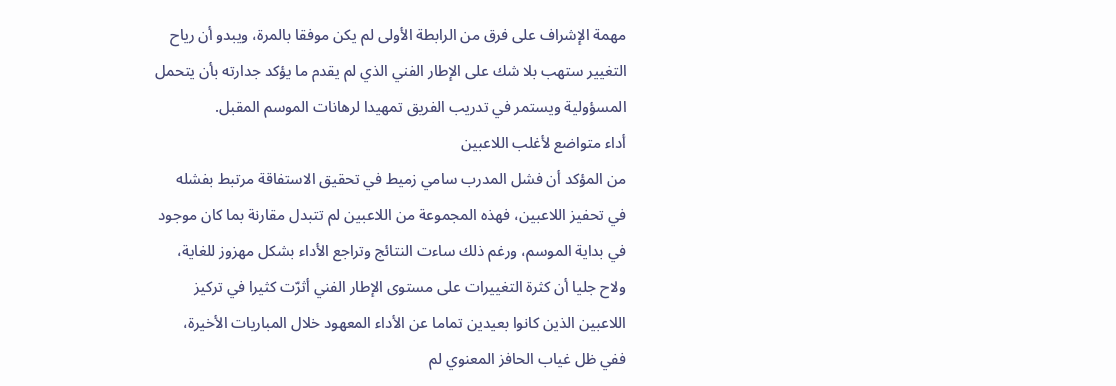مهمة الإشراف على فرق من الرابطة الأولى لم يكن موفقا بالمرة، ويبدو أن رياح التغيير ستهب بلا شك على الإطار الفني الذي لم يقدم ما يؤكد جدارته بأن يتحمل المسؤولية ويستمر في تدريب الفريق تمهيدا لرهانات الموسم المقبل.
أداء متواضع لأغلب اللاعبين
من المؤكد أن فشل المدرب سامي زميط في تحقيق الاستفاقة مرتبط بفشله في تحفيز اللاعبين، فهذه المجموعة من اللاعبين لم تتبدل مقارنة بما كان موجود في بداية الموسم، ورغم ذلك ساءت النتائج وتراجع الأداء بشكل مهزوز للغاية، ولاح جليا أن كثرة التغييرات على مستوى الإطار الفني أثرّت كثيرا في تركيز اللاعبين الذين كانوا بعيدين تماما عن الأداء المعهود خلال المباريات الأخيرة، ففي ظل غياب الحافز المعنوي لم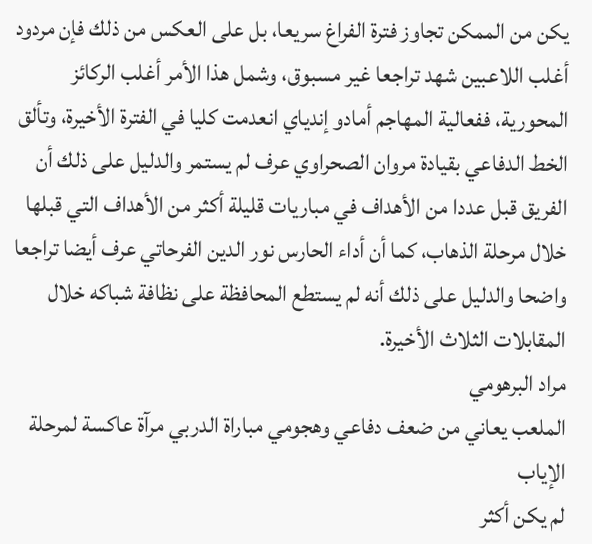يكن من الممكن تجاوز فترة الفراغ سريعا، بل على العكس من ذلك فإن مردود أغلب اللاعبين شهد تراجعا غير مسبوق، وشمل هذا الأمر أغلب الركائز المحورية، ففعالية المهاجم أمادو إندياي انعدمت كليا في الفترة الأخيرة، وتألق الخط الدفاعي بقيادة مروان الصحراوي عرف لم يستمر والدليل على ذلك أن الفريق قبل عددا من الأهداف في مباريات قليلة أكثر من الأهداف التي قبلها خلال مرحلة الذهاب، كما أن أداء الحارس نور الدين الفرحاتي عرف أيضا تراجعا واضحا والدليل على ذلك أنه لم يستطع المحافظة على نظافة شباكه خلال المقابلات الثلاث الأخيرة.
مراد البرهومي
الملعب يعاني من ضعف دفاعي وهجومي مباراة الدربي مرآة عاكسة لمرحلة الإياب
لم يكن أكثر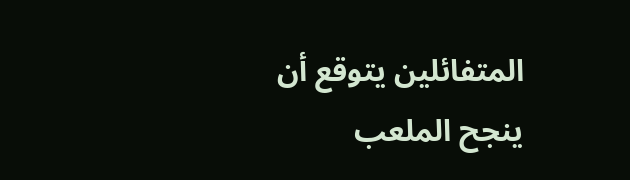المتفائلين يتوقع أن ينجح الملعب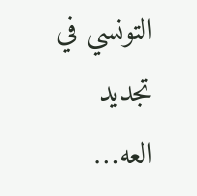التونسي في تجديد العه…